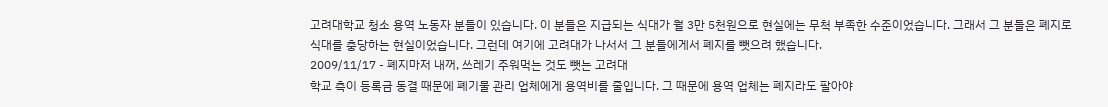고려대학교 청소 용역 노동자 분들이 있습니다. 이 분들은 지급되는 식대가 월 3만 5천원으로 현실에는 무척 부족한 수준이었습니다. 그래서 그 분들은 폐지로 식대를 충당하는 현실이었습니다. 그런데 여기에 고려대가 나서서 그 분들에게서 폐지를 뺏으려 했습니다.
2009/11/17 - 폐지마저 내꺼, 쓰레기 주워먹는 것도 뺏는 고려대
학교 측이 등록금 동결 때문에 폐기물 관리 업체에게 용역비를 줄입니다. 그 때문에 용역 업체는 폐지라도 팔아야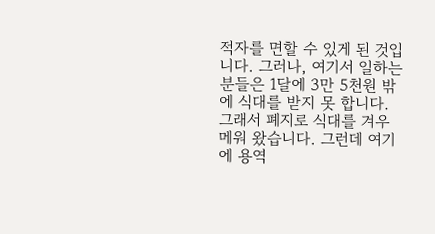적자를 면할 수 있게 된 것입니다. 그러나, 여기서 일하는 분들은 1달에 3만 5천원 밖에 식대를 받지 못 합니다. 그래서 폐지로 식대를 겨우 메워 왔습니다. 그런데 여기에 용역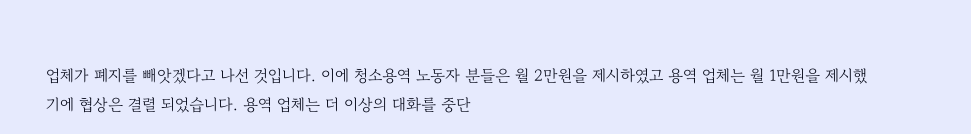업체가 폐지를 빼앗겠다고 나선 것입니다. 이에 청소용역 노동자 분들은 월 2만원을 제시하였고 용역 업체는 월 1만원을 제시했기에 협상은 결렬 되었습니다. 용역 업체는 더 이상의 대화를 중단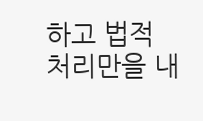하고 법적 처리만을 내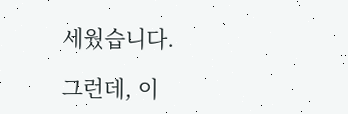세웠습니다.

그런데, 이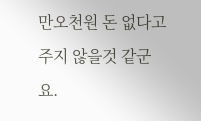만오천원 돈 없다고 주지 않을것 같군요.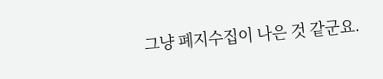그냥 폐지수집이 나은 것 같군요.